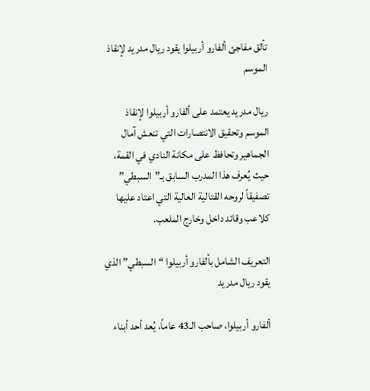تألق مفاجئ ألفارو أربيلوا يقود ريال مدريد لإنقاذ الموسم

ريال مدريد يعتمد على ألفارو أربيلوا لإنقاذ الموسم وتحقيق الانتصارات التي تنعش آمال الجماهير وتحافظ على مكانة النادي في القمة، حيث يُعرف هذا المدرب السابق بـ”السبطي” تصفيقاً لروحه القتالية العالية التي اعتاد عليها كلاعب وقائد داخل وخارج الملعب.

التعريف الشامل بألفارو أربيلوا “السبطي” الذي يقود ريال مدريد

ألفارو أربيلوا، صاحب الـ43 عاماً، يُعد أحد أبناء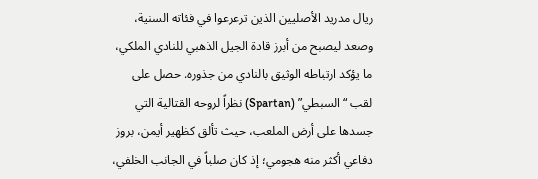ريال مدريد الأصليين الذين ترعرعوا في فئاته السنية، وصعد ليصبح من أبرز قادة الجيل الذهبي للنادي الملكي، ما يؤكد ارتباطه الوثيق بالنادي من جذوره. حصل على لقب “السبطي” (Spartan) نظراً لروحه القتالية التي جسدها على أرض الملعب، حيث تألق كظهير أيمن، بروز دفاعي أكثر منه هجومي؛ إذ كان صلباً في الجانب الخلفي،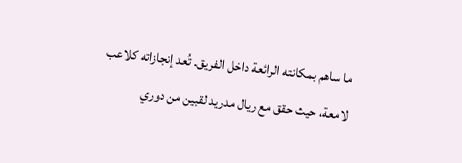ما ساهم بمكانته الرائعة داخل الفريق. تُعد إنجازاته كلاعب لامعة، حيث حقق مع ريال مدريد لقبين من دوري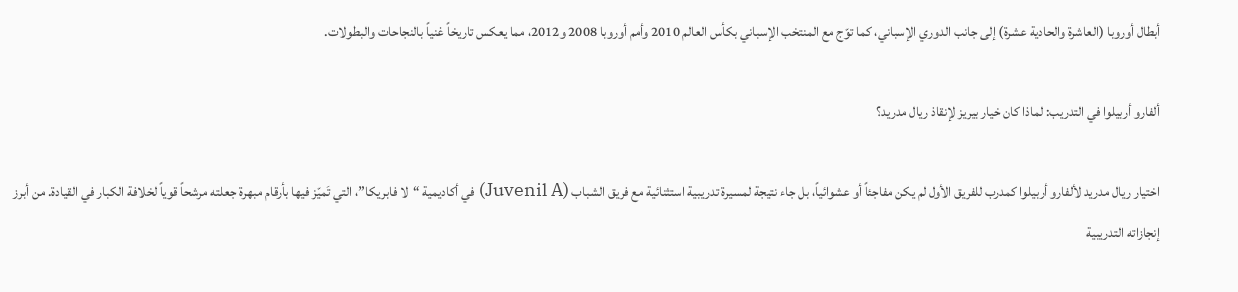أبطال أوروبا (العاشرة والحادية عشرة) إلى جانب الدوري الإسباني، كما توّج مع المنتخب الإسباني بكأس العالم 2010 وأمم أوروبا 2008 و2012، مما يعكس تاريخاً غنياً بالنجاحات والبطولات.

ألفارو أربيلوا في التدريب: لماذا كان خيار بيريز لإنقاذ ريال مدريد؟

اختيار ريال مدريد لألفارو أربيلوا كمدرب للفريق الأول لم يكن مفاجئاً أو عشوائياً، بل جاء نتيجة لمسيرة تدريبية استثنائية مع فريق الشباب (Juvenil A) في أكاديمية “لا فابريكا”، التي تَميّز فيها بأرقام مبهرة جعلته مرشحاً قوياً لخلافة الكبار في القيادة. من أبرز إنجازاته التدريبية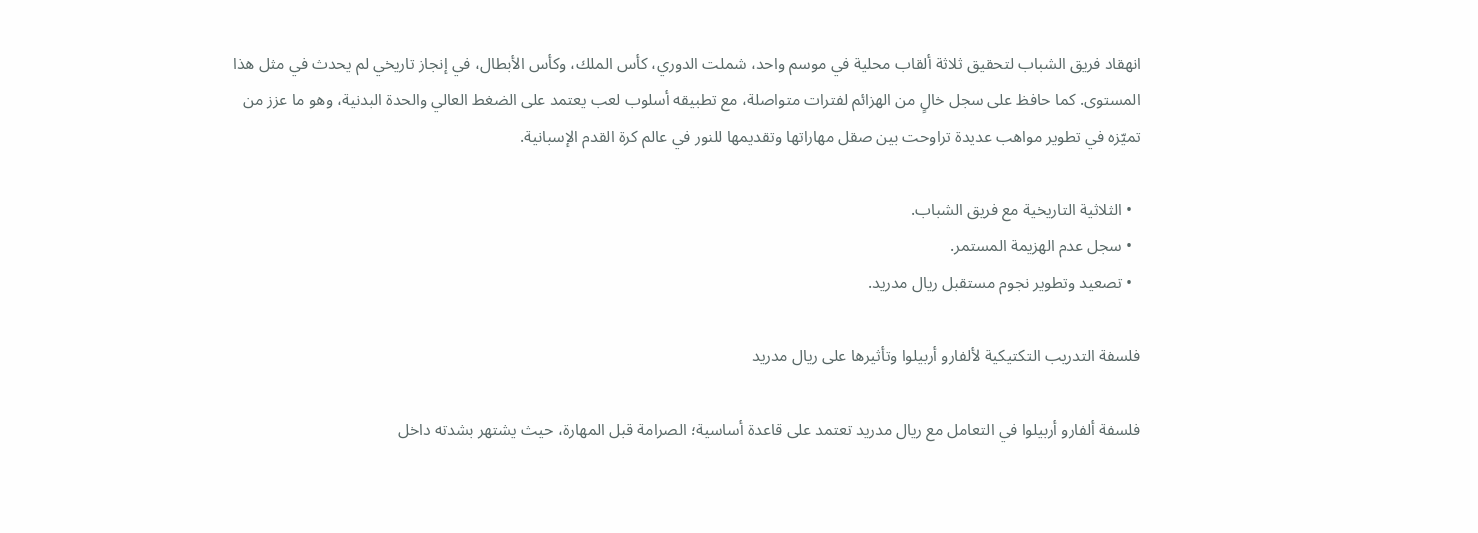انهقاد فريق الشباب لتحقيق ثلاثة ألقاب محلية في موسم واحد، شملت الدوري، كأس الملك، وكأس الأبطال، في إنجاز تاريخي لم يحدث في مثل هذا المستوى. كما حافظ على سجل خالٍ من الهزائم لفترات متواصلة، مع تطبيقه أسلوب لعب يعتمد على الضغط العالي والحدة البدنية، وهو ما عزز من تميّزه في تطوير مواهب عديدة تراوحت بين صقل مهاراتها وتقديمها للنور في عالم كرة القدم الإسبانية.

  • الثلاثية التاريخية مع فريق الشباب.
  • سجل عدم الهزيمة المستمر.
  • تصعيد وتطوير نجوم مستقبل ريال مدريد.

فلسفة التدريب التكتيكية لألفارو أربيلوا وتأثيرها على ريال مدريد

فلسفة ألفارو أربيلوا في التعامل مع ريال مدريد تعتمد على قاعدة أساسية؛ الصرامة قبل المهارة، حيث يشتهر بشدته داخل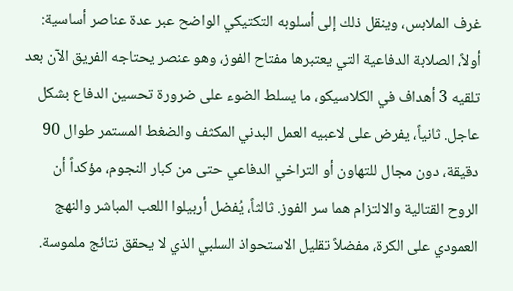غرف الملابس، وينقل ذلك إلى أسلوبه التكتيكي الواضح عبر عدة عناصر أساسية: أولاً، الصلابة الدفاعية التي يعتبرها مفتاح الفوز، وهو عنصر يحتاجه الفريق الآن بعد تلقيه 3 أهداف في الكلاسيكو، ما يسلط الضوء على ضرورة تحسين الدفاع بشكل عاجل. ثانياً، يفرض على لاعبيه العمل البدني المكثف والضغط المستمر طوال 90 دقيقة، دون مجال للتهاون أو التراخي الدفاعي حتى من كبار النجوم، مؤكداً أن الروح القتالية والالتزام هما سر الفوز. ثالثاً، يُفضل أربيلوا اللعب المباشر والنهج العمودي على الكرة، مفضلاً تقليل الاستحواذ السلبي الذي لا يحقق نتائج ملموسة.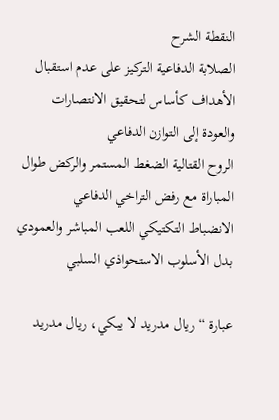النقطة الشرح
الصلابة الدفاعية التركيز على عدم استقبال الأهداف كأساس لتحقيق الانتصارات والعودة إلى التوازن الدفاعي
الروح القتالية الضغط المستمر والركض طوال المباراة مع رفض التراخي الدفاعي
الانضباط التكتيكي اللعب المباشر والعمودي بدل الأسلوب الاستحواذي السلبي

عبارة “ريال مدريد لا يبكي، ريال مدريد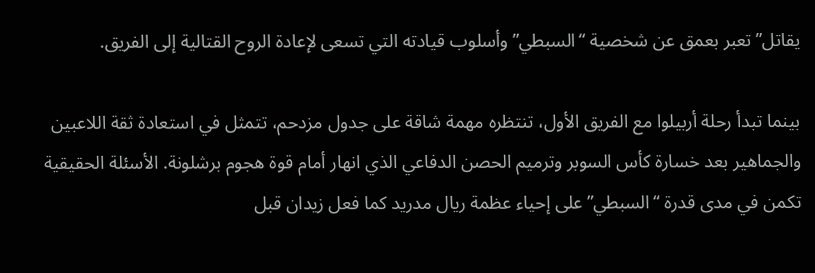يقاتل” تعبر بعمق عن شخصية “السبطي” وأسلوب قيادته التي تسعى لإعادة الروح القتالية إلى الفريق.

بينما تبدأ رحلة أربيلوا مع الفريق الأول، تنتظره مهمة شاقة على جدول مزدحم، تتمثل في استعادة ثقة اللاعبين والجماهير بعد خسارة كأس السوبر وترميم الحصن الدفاعي الذي انهار أمام قوة هجوم برشلونة. الأسئلة الحقيقية تكمن في مدى قدرة “السبطي” على إحياء عظمة ريال مدريد كما فعل زيدان قبل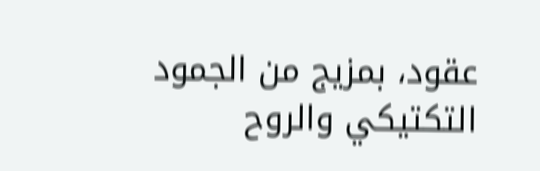عقود، بمزيج من الجمود التكتيكي والروح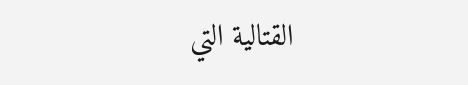القتالية التي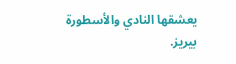يعشقها النادي والأسطورة بيريز.